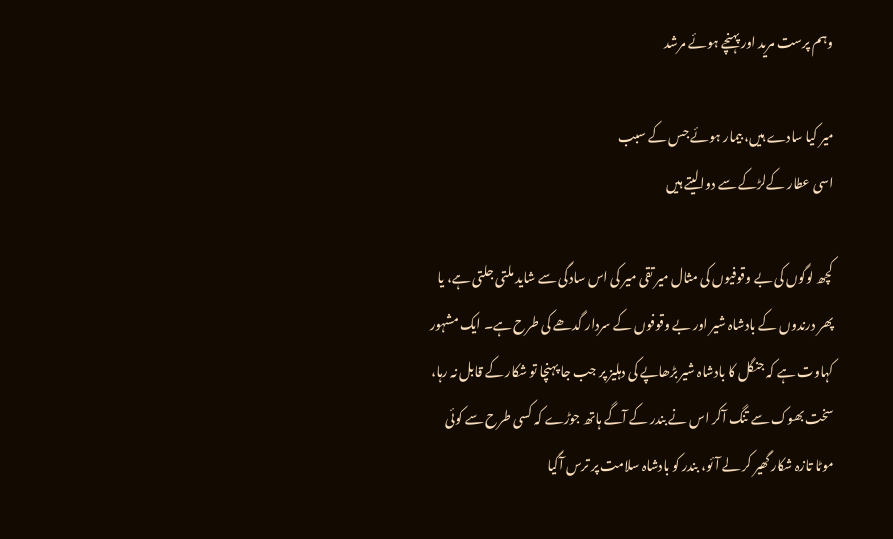وہم پرست مرید اور پہنچے ہوئے مرشد

میر کیا سادے ہیں، بیمار ہوئے جس کے سبب
اسی عطار کےلڑکے سے دوالیتے ہیں

کچھ لوگوں کی بے وقوفیوں کی مثال میر تقی میر کی اس سادگی سے شاید ملتی جلتی ہے، یا پھر درندوں کے بادشاہ شیر اور بے وقوفوں کے سردار گدھے کی طرح ہے۔ ایک مشہور کہاوت ہے کہ جنگل کا بادشاہ شیر بڑھاپے کی دہلیز پر جب جا پہنچا تو شکار کے قابل نہ رہا، سخت بھوک سے تنگ آکر اس نے بندر کے آگے ہاتھ جوڑے کہ کسی طرح سے کوئی موٹا تازہ شکار گھیر کر لے آئو، بندر کو بادشاہ سلامت پر ترس آگیا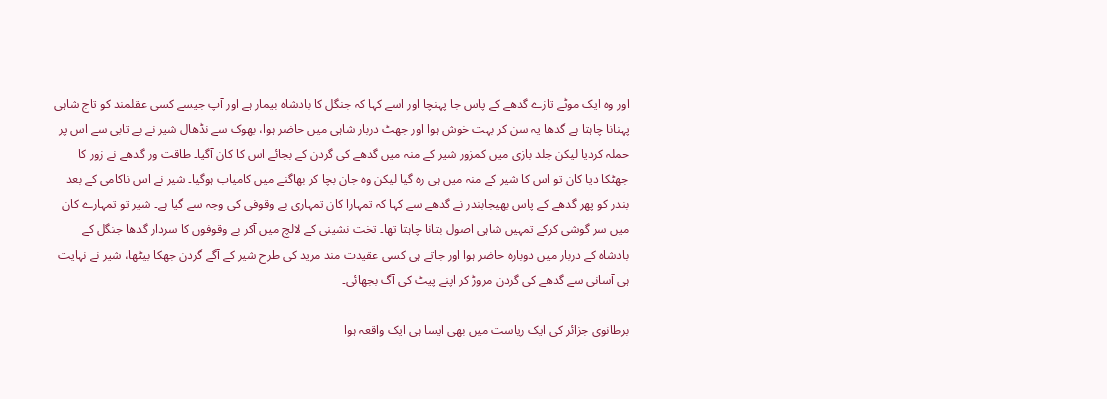اور وہ ایک موٹے تازے گدھے کے پاس جا پہنچا اور اسے کہا کہ جنگل کا بادشاہ بیمار ہے اور آپ جیسے کسی عقلمند کو تاج شاہی پہنانا چاہتا ہے گدھا یہ سن کر بہت خوش ہوا اور جھٹ دربار شاہی میں حاضر ہوا، بھوک سے نڈھال شیر نے بے تابی سے اس پر حملہ کردیا لیکن جلد بازی میں کمزور شیر کے منہ میں گدھے کی گردن کے بجائے اس کا کان آگیا۔ طاقت ور گدھے نے زور کا جھٹکا دیا کان تو اس کا شیر کے منہ میں ہی رہ گیا لیکن وہ جان بچا کر بھاگنے میں کامیاب ہوگیا۔ شیر نے اس ناکامی کے بعد بندر کو پھر گدھے کے پاس بھیجابندر نے گدھے سے کہا کہ تمہارا کان تمہاری بے وقوفی کی وجہ سے گیا ہے۔ شیر تو تمہارے کان میں سر گوشی کرکے تمہیں شاہی اصول بتانا چاہتا تھا۔ تخت نشینی کے لالچ میں آکر بے وقوفوں کا سردار گدھا جنگل کے بادشاہ کے دربار میں دوبارہ حاضر ہوا اور جاتے ہی کسی عقیدت مند مرید کی طرح شیر کے آگے گردن جھکا بیٹھا، شیر نے نہایت ہی آسانی سے گدھے کی گردن مروڑ کر اپنے پیٹ کی آگ بجھائی۔

برطانوی جزائر کی ایک ریاست میں بھی ایسا ہی ایک واقعہ ہوا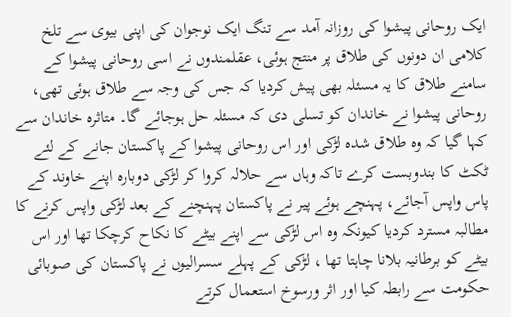ایک روحانی پیشوا کی روزانہ آمد سے تنگ ایک نوجوان کی اپنی بیوی سے تلخ کلامی ان دونوں کی طلاق پر منتج ہوئی، عقلمندوں نے اسی روحانی پیشوا کے سامنے طلاق کا یہ مسئلہ بھی پیش کردیا کہ جس کی وجہ سے طلاق ہوئی تھی، روحانی پیشوا نے خاندان کو تسلی دی کہ مسئلہ حل ہوجائے گا۔ متاثرہ خاندان سے کہا گیا کہ وہ طلاق شدہ لڑکی اور اس روحانی پیشوا کے پاکستان جانے کے لئے ٹکٹ کا بندوبست کرے تاکہ وہاں سے حلالہ کروا کر لڑکی دوبارہ اپنے خاوند کے پاس واپس آجائے، پہنچے ہوئے پیر نے پاکستان پہنچنے کے بعد لڑکی واپس کرنے کا مطالبہ مسترد کردیا کیونکہ وہ اس لڑکی سے اپنے بیٹے کا نکاح کرچکا تھا اور اس بیٹے کو برطانیہ بلانا چاہتا تھا ، لڑکی کے پہلے سسرالیوں نے پاکستان کی صوبائی حکومت سے رابطہ کیا اور اثر ورسوخ استعمال کرتے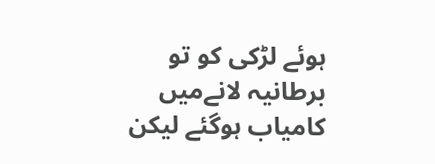ہوئے لڑکی کو تو برطانیہ لانےمیں کامیاب ہوگئے لیکن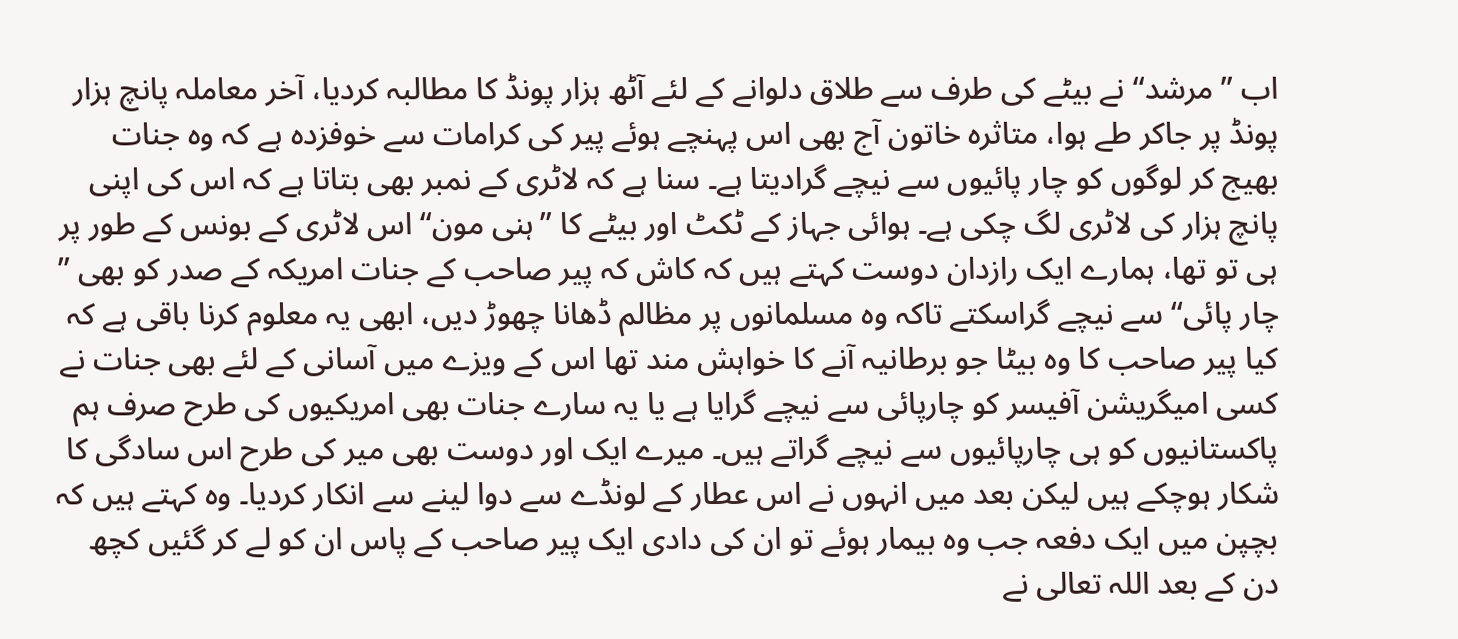اب ’’مرشد‘‘ نے بیٹے کی طرف سے طلاق دلوانے کے لئے آٹھ ہزار پونڈ کا مطالبہ کردیا، آخر معاملہ پانچ ہزار پونڈ پر جاکر طے ہوا، متاثرہ خاتون آج بھی اس پہنچے ہوئے پیر کی کرامات سے خوفزدہ ہے کہ وہ جنات بھیج کر لوگوں کو چار پائیوں سے نیچے گرادیتا ہے۔ سنا ہے کہ لاٹری کے نمبر بھی بتاتا ہے کہ اس کی اپنی پانچ ہزار کی لاٹری لگ چکی ہے۔ ہوائی جہاز کے ٹکٹ اور بیٹے کا ’’ہنی مون‘‘ اس لاٹری کے بونس کے طور پر ہی تو تھا، ہمارے ایک رازدان دوست کہتے ہیں کہ کاش کہ پیر صاحب کے جنات امریکہ کے صدر کو بھی ’’ چار پائی‘‘ سے نیچے گراسکتے تاکہ وہ مسلمانوں پر مظالم ڈھانا چھوڑ دیں، ابھی یہ معلوم کرنا باقی ہے کہ کیا پیر صاحب کا وہ بیٹا جو برطانیہ آنے کا خواہش مند تھا اس کے ویزے میں آسانی کے لئے بھی جنات نے کسی امیگریشن آفیسر کو چارپائی سے نیچے گرایا ہے یا یہ سارے جنات بھی امریکیوں کی طرح صرف ہم پاکستانیوں کو ہی چارپائیوں سے نیچے گراتے ہیں۔ میرے ایک اور دوست بھی میر کی طرح اس سادگی کا شکار ہوچکے ہیں لیکن بعد میں انہوں نے اس عطار کے لونڈے سے دوا لینے سے انکار کردیا۔ وہ کہتے ہیں کہ بچپن میں ایک دفعہ جب وہ بیمار ہوئے تو ان کی دادی ایک پیر صاحب کے پاس ان کو لے کر گئیں کچھ دن کے بعد اللہ تعالی نے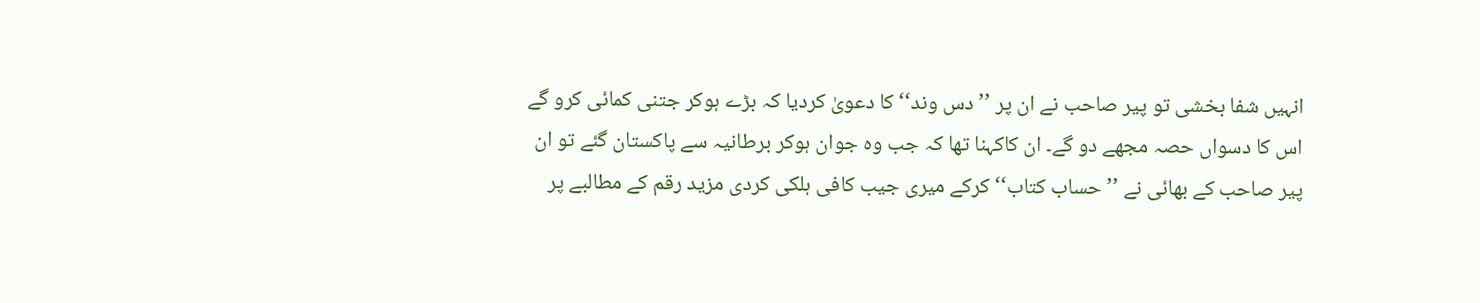انہیں شفا بخشی تو پیر صاحب نے ان پر ’’ دس وند‘‘ کا دعویٰ کردیا کہ بڑے ہوکر جتنی کمائی کرو گے اس کا دسواں حصہ مجھے دو گے۔ ان کاکہنا تھا کہ جب وہ جوان ہوکر برطانیہ سے پاکستان گئے تو ان پیر صاحب کے بھائی نے ’’حساب کتاب‘‘ کرکے میری جیب کافی ہلکی کردی مزید رقم کے مطالبے پر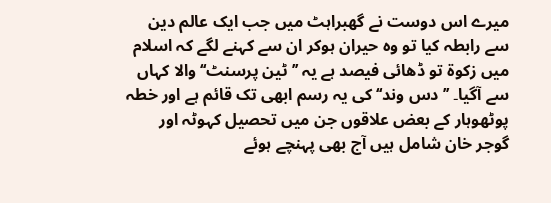میرے اس دوست نے گھبراہٹ میں جب ایک عالم دین سے رابطہ کیا تو وہ حیران ہوکر ان سے کہنے لگے کہ اسلام میں زکوۃ تو ڈھائی فیصد ہے یہ ’’ ٹین پرسنٹ‘‘ والا کہاں سے آگیا۔ ’’دس وند‘‘ کی یہ رسم ابھی تک قائم ہے اور خطہ پوٹھوہار کے بعض علاقوں جن میں تحصیل کہوٹہ اور گوجر خان شامل ہیں آج بھی پہنچے ہوئے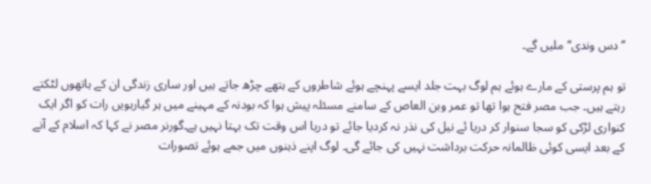’’دس وندی‘‘ ملیں گے۔

تو ہم پرستی کے مارے ہوئے ہم لوگ بہت جلد ایسے پہنچے ہوئے شاطروں کے ہتھے چڑھ جاتے ہیں اور ساری زندگی ان کے ہاتھوں لٹکتے رہتے ہیں۔ جب مصر فتح ہوا تھا تو عمر وبن العاص کے سامنے مسئلہ پیش ہوا کہ بودنہ کے مہینے میں ہر گیارہویں رات کو اگر ایک کنواری لڑکی کو سجا سنوار کر دریا ئے نیل کی نذر نہ کردیا جائے تو دریا اس وقت تک بہتا نہیں ہے۔گورنر مصر نے کہا کہ اسلام کے آنے کے بعد ایسی کوئی ظالمانہ حرکت برداشت نہیں کی جائے گی۔ لوگ اپنے ذہنوں میں جمے ہوئے تصورات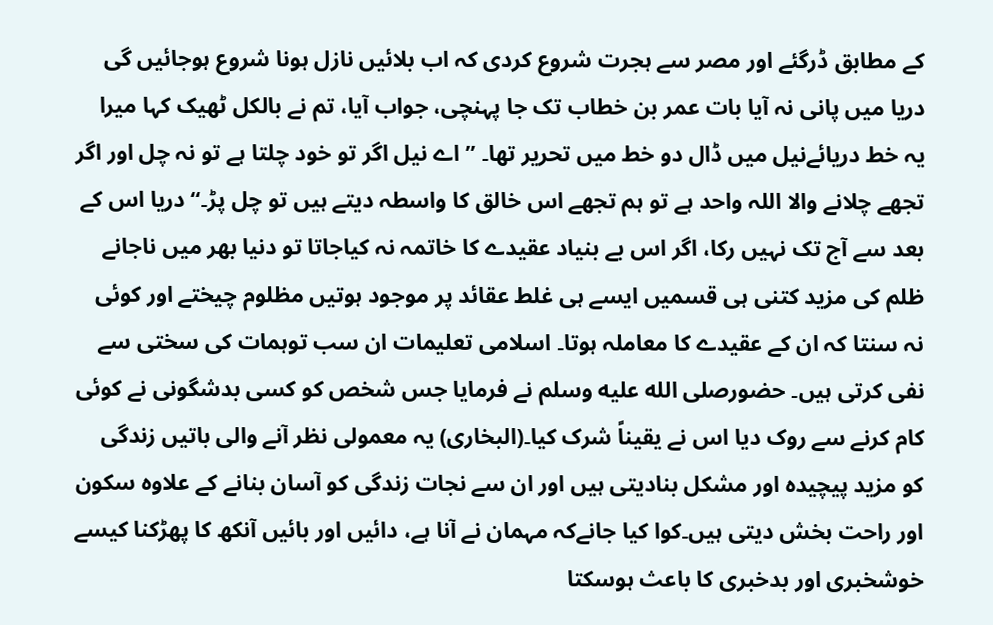کے مطابق ڈرگئے اور مصر سے ہجرت شروع کردی کہ اب بلائیں نازل ہونا شروع ہوجائیں گی دریا میں پانی نہ آیا بات عمر بن خطاب تک جا پہنچی، جواب آیا، تم نے بالکل ٹھیک کہا میرا یہ خط دریائےنیل میں ڈال دو خط میں تحریر تھا۔ ’’ اے نیل اگر تو خود چلتا ہے تو نہ چل اور اگر تجھے چلانے والا اللہ واحد ہے تو ہم تجھے اس خالق کا واسطہ دیتے ہیں تو چل پڑ۔‘‘ دریا اس کے بعد سے آج تک نہیں رکا، اگر اس بے بنیاد عقیدے کا خاتمہ نہ کیاجاتا تو دنیا بھر میں ناجانے ظلم کی مزید کتنی ہی قسمیں ایسے ہی غلط عقائد پر موجود ہوتیں مظلوم چیختے اور کوئی نہ سنتا کہ ان کے عقیدے کا معاملہ ہوتا۔ اسلامی تعلیمات ان سب توہمات کی سختی سے نفی کرتی ہیں۔ حضورصلى الله عليه وسلم نے فرمایا جس شخص کو کسی بدشگونی نے کوئی کام کرنے سے روک دیا اس نے یقیناً شرک کیا۔(البخاری) یہ معمولی نظر آنے والی باتیں زندگی کو مزید پیچیدہ اور مشکل بنادیتی ہیں اور ان سے نجات زندگی کو آسان بنانے کے علاوہ سکون اور راحت بخش دیتی ہیں۔کوا کیا جانےکہ مہمان نے آنا ہے، دائیں اور بائیں آنکھ کا پھڑکنا کیسے خوشخبری اور بدخبری کا باعث ہوسکتا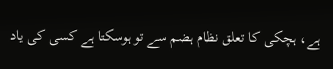ہے، ہچکی کا تعلق نظام ہضم سے تو ہوسکتا ہے کسی کی یاد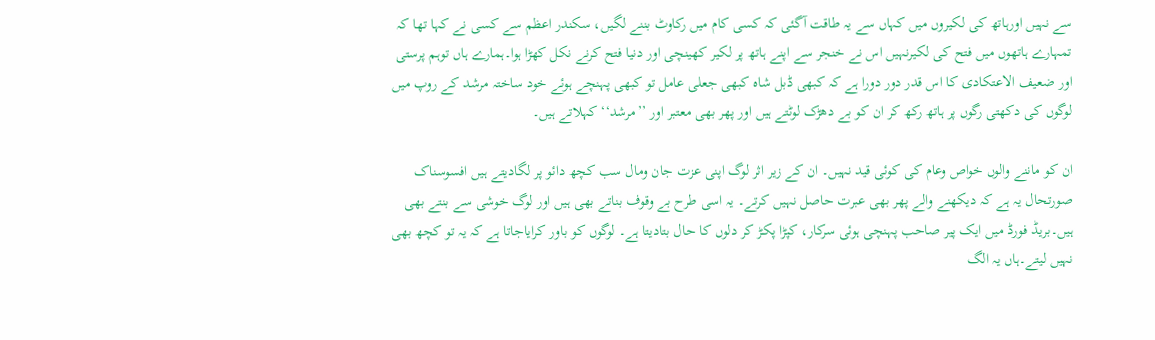سے نہیں اورہاتھ کی لکیروں میں کہاں سے یہ طاقت آگئی کہ کسی کام میں رکاوٹ بننے لگیں، سکندر اعظم سے کسی نے کہا تھا کہ تمہارے ہاتھوں میں فتح کی لکیرنہیں اس نے خنجر سے اپنے ہاتھ پر لکیر کھینچی اور دنیا فتح کرنے نکل کھڑا ہوا۔ہمارے ہاں توہم پرستی اور ضعیف الاعتکادی کا اس قدر دور دورا ہے کہ کبھی ڈبل شاہ کبھی جعلی عامل تو کبھی پہنچے ہوئے خود ساختہ مرشد کے روپ میں لوگوں کی دکھتی رگوں پر ہاتھ رکھ کر ان کو بے دھڑک لوٹتے ہیں اور پھر بھی معتبر اور ’’مرشد‘‘ کہلاتے ہیں۔

ان کو ماننے والوں خواص وعام کی کوئی قید نہیں۔ ان کے زیر اثر لوگ اپنی عزت جان ومال سب کچھ دائو پر لگادیتے ہیں افسوسناک صورتحال یہ ہے کہ دیکھنے والے پھر بھی عبرت حاصل نہیں کرتے۔ یہ اسی طرح بے وقوف بناتے بھی ہیں اور لوگ خوشی سے بنتے بھی ہیں۔بریڈ فورڈ میں ایک پیر صاحب پہنچی ہوئی سرکار، کپڑا پکڑ کر دلوں کا حال بتادیتا ہے۔ لوگوں کو باور کرایاجاتا ہے کہ یہ تو کچھ بھی نہیں لیتے۔ہاں یہ الگ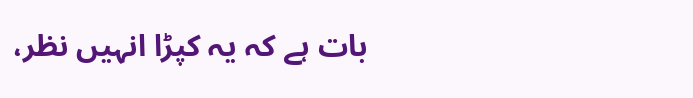بات ہے کہ یہ کپڑا انہیں نظر،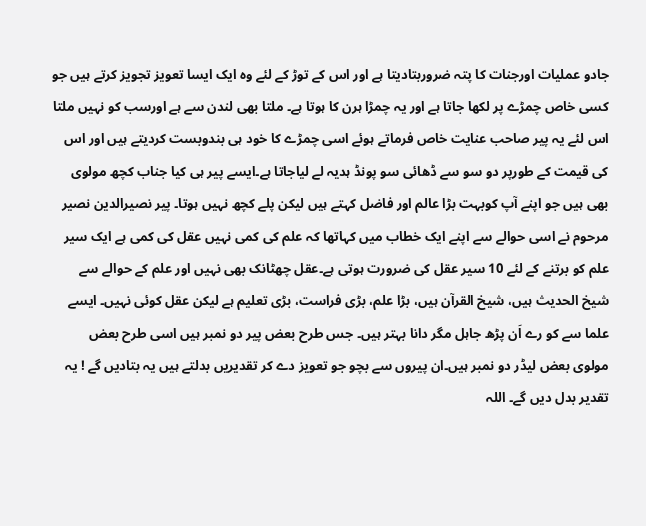جادو عملیات اورجنات کا پتہ ضروربتادیتا ہے اور اس کے توڑ کے لئے وہ ایک ایسا تعویز تجویز کرتے ہیں جو کسی خاص چمڑے پر لکھا جاتا ہے اور یہ چمڑا ہرن کا ہوتا ہے۔ ملتا بھی لندن سے ہے اورسب کو نہیں ملتا اس لئے یہ پیر صاحب عنایت خاص فرماتے ہوئے اسی چمڑے کا خود ہی بندوبست کردیتے ہیں اور اس کی قیمت کے طورپر دو سو سے ڈھائی سو پونڈ ہدیہ لے لیاجاتا ہے۔ایسے پیر ہی کیا جناب کچھ مولوی بھی ہیں جو اپنے آپ کوبہت بڑا عالم اور فاضل کہتے ہیں لیکن پلے کچھ نہیں ہوتا۔ پیر نصیرالدین نصیر مرحوم نے اسی حوالے سے اپنے ایک خطاب میں کہاتھا کہ علم کی کمی نہیں عقل کی کمی ہے ایک سیر علم کو برتنے کے لئے 10 سیر عقل کی ضرورت ہوتی ہے۔عقل چھٹانک بھی نہیں اور علم کے حوالے سے شیخ الحدیث ہیں، شیخ القرآن ہیں، بڑا علم، بڑی فراست، بڑی تعلیم ہے لیکن عقل کوئی نہیں۔ ایسے علما سے کو رے اَن پڑھ جاہل مگر دانا بہتر ہیں۔ جس طرح بعض پیر دو نمبر ہیں اسی طرح بعض مولوی بعض لیڈر دو نمبر ہیں۔ان پیروں سے بچو جو تعویز دے کر تقدیریں بدلتے ہیں یہ بتادیں گے ! یہ تقدیر بدل دیں گے۔ اللہ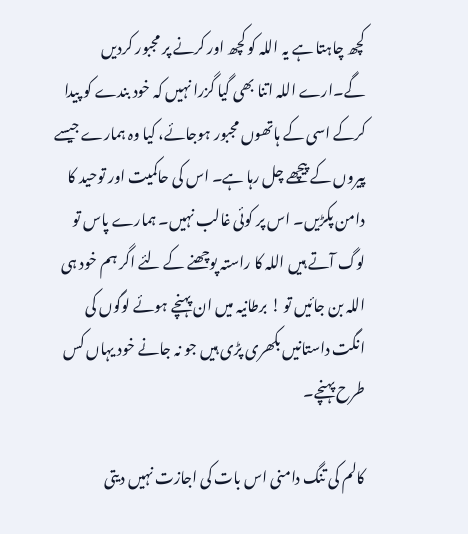کچھ چاہتا ہے یہ اللہ کو کچھ اور کرنے پر مجبور کردیں گے۔ارے اللہ اتنا بھی گیا گزرا نہیں کہ خود بندے کو پیدا کرکے اسی کے ہاتھوں مجبور ہوجائے، کیا وہ ہمارے جیسے پیروں کے پیچھے چل رہا ہے۔ اس کی حاکمیت اور توحید کا دامن پکڑیں۔ اس پر کوئی غالب نہیں۔ ہمارے پاس تو لوگ آتے ہیں اللہ کا راستہ پوچھنے کے لئے اگر ہم خود ہی اللہ بن جائیں تو ! برطانیہ میں ان پہنچے ہوئے لوگوں کی انگت داستانیں بکھری پڑی ہیں جو نہ جانے خود یہاں کس طرح پہنچے۔

کالم کی تنگ دامنی اس بات کی اجازت نہیں دیتی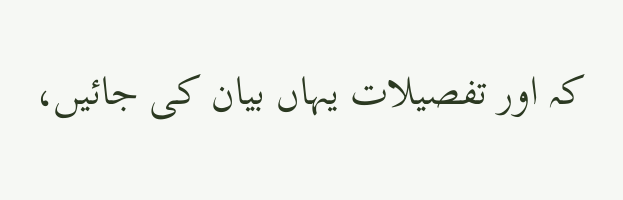کہ اور تفصیلات یہاں بیان کی جائیں،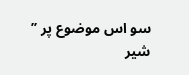سو اس موضوع پر ’’ شیر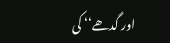اور گدھے‘‘ کی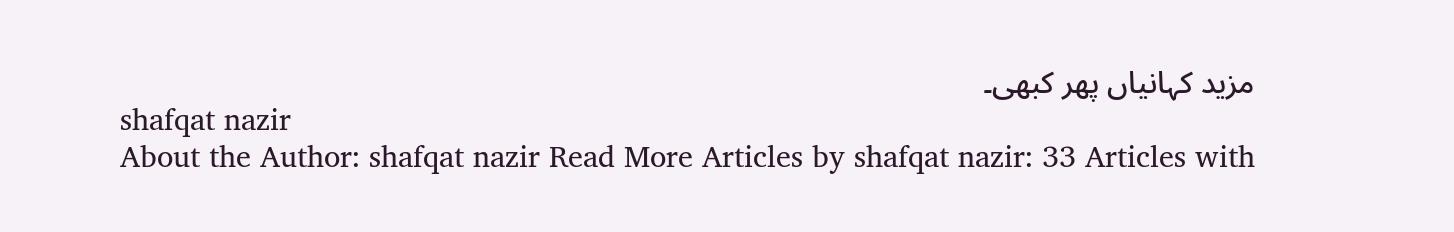مزید کہانیاں پھر کبھی۔
shafqat nazir
About the Author: shafqat nazir Read More Articles by shafqat nazir: 33 Articles with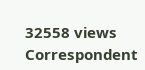32558 views Correspondent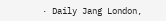· Daily Jang London,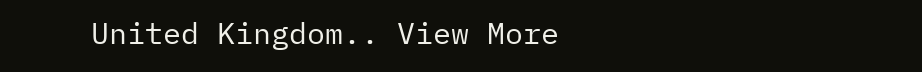United Kingdom.. View More